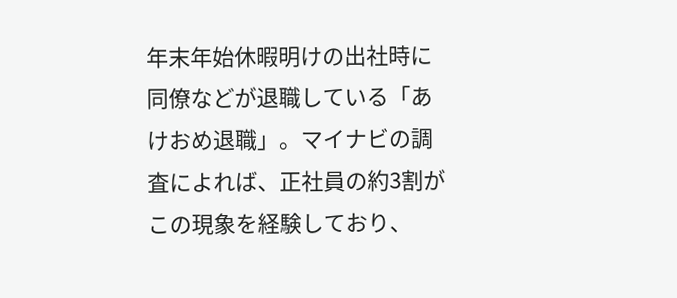年末年始休暇明けの出社時に同僚などが退職している「あけおめ退職」。マイナビの調査によれば、正社員の約3割がこの現象を経験しており、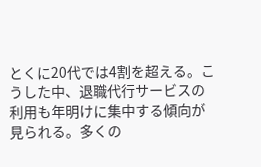とくに20代では4割を超える。こうした中、退職代行サービスの利用も年明けに集中する傾向が見られる。多くの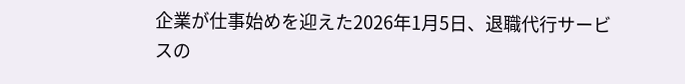企業が仕事始めを迎えた2026年1月5日、退職代行サービスの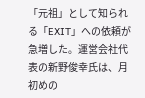「元祖」として知られる「EXIT」への依頼が急増した。運営会社代表の新野俊幸氏は、月初めの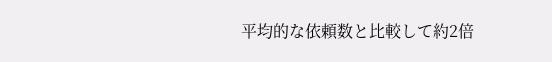平均的な依頼数と比較して約2倍